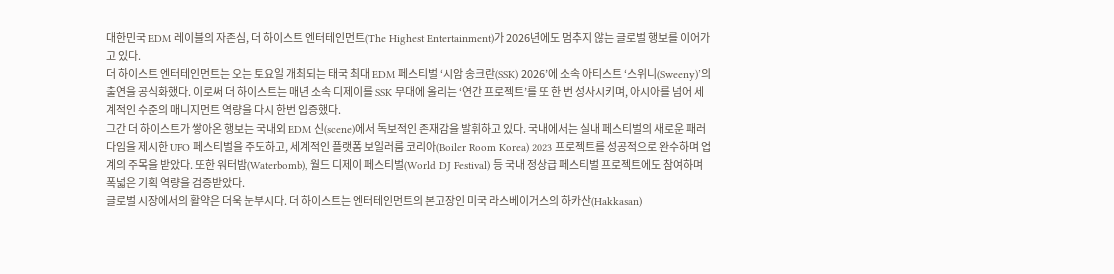대한민국 EDM 레이블의 자존심, 더 하이스트 엔터테인먼트(The Highest Entertainment)가 2026년에도 멈추지 않는 글로벌 행보를 이어가고 있다.
더 하이스트 엔터테인먼트는 오는 토요일 개최되는 태국 최대 EDM 페스티벌 ‘시암 송크란(SSK) 2026’에 소속 아티스트 ‘스위니(Sweeny)’의 출연을 공식화했다. 이로써 더 하이스트는 매년 소속 디제이를 SSK 무대에 올리는 ‘연간 프로젝트’를 또 한 번 성사시키며, 아시아를 넘어 세계적인 수준의 매니지먼트 역량을 다시 한번 입증했다.
그간 더 하이스트가 쌓아온 행보는 국내외 EDM 신(scene)에서 독보적인 존재감을 발휘하고 있다. 국내에서는 실내 페스티벌의 새로운 패러다임을 제시한 UFO 페스티벌을 주도하고, 세계적인 플랫폼 보일러룸 코리아(Boiler Room Korea) 2023 프로젝트를 성공적으로 완수하며 업계의 주목을 받았다. 또한 워터밤(Waterbomb), 월드 디제이 페스티벌(World DJ Festival) 등 국내 정상급 페스티벌 프로젝트에도 참여하며 폭넓은 기획 역량을 검증받았다.
글로벌 시장에서의 활약은 더욱 눈부시다. 더 하이스트는 엔터테인먼트의 본고장인 미국 라스베이거스의 하카산(Hakkasan)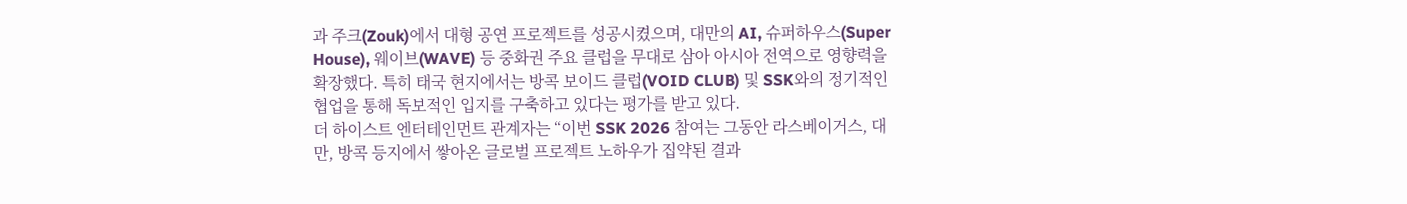과 주크(Zouk)에서 대형 공연 프로젝트를 성공시켰으며, 대만의 AI, 슈퍼하우스(Super House), 웨이브(WAVE) 등 중화권 주요 클럽을 무대로 삼아 아시아 전역으로 영향력을 확장했다. 특히 태국 현지에서는 방콕 보이드 클럽(VOID CLUB) 및 SSK와의 정기적인 협업을 통해 독보적인 입지를 구축하고 있다는 평가를 받고 있다.
더 하이스트 엔터테인먼트 관계자는 “이번 SSK 2026 참여는 그동안 라스베이거스, 대만, 방콕 등지에서 쌓아온 글로벌 프로젝트 노하우가 집약된 결과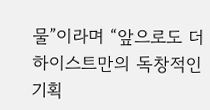물”이라며 “앞으로도 더 하이스트만의 독창적인 기획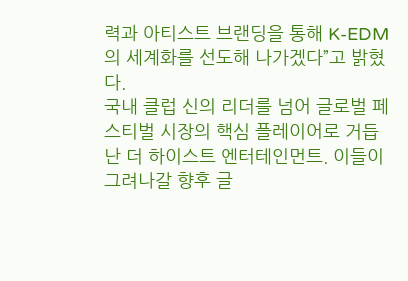력과 아티스트 브랜딩을 통해 K-EDM의 세계화를 선도해 나가겠다”고 밝혔다.
국내 클럽 신의 리더를 넘어 글로벌 페스티벌 시장의 핵심 플레이어로 거듭난 더 하이스트 엔터테인먼트. 이들이 그려나갈 향후 글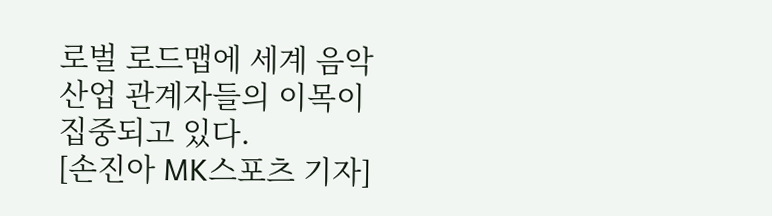로벌 로드맵에 세계 음악 산업 관계자들의 이목이 집중되고 있다.
[손진아 MK스포츠 기자]